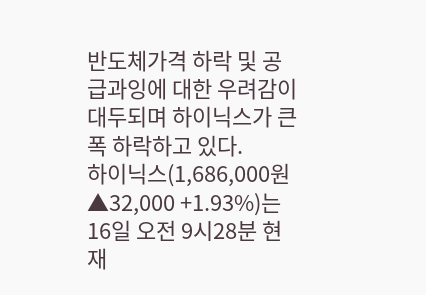반도체가격 하락 및 공급과잉에 대한 우려감이 대두되며 하이닉스가 큰폭 하락하고 있다.
하이닉스(1,686,000원 ▲32,000 +1.93%)는 16일 오전 9시28분 현재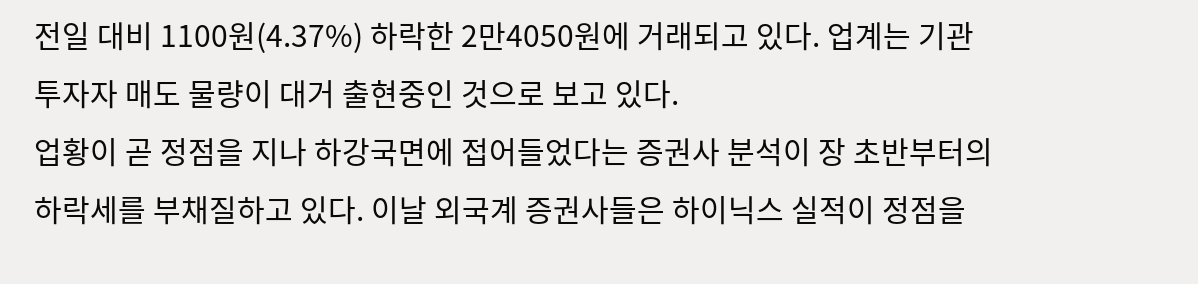전일 대비 1100원(4.37%) 하락한 2만4050원에 거래되고 있다. 업계는 기관투자자 매도 물량이 대거 출현중인 것으로 보고 있다.
업황이 곧 정점을 지나 하강국면에 접어들었다는 증권사 분석이 장 초반부터의 하락세를 부채질하고 있다. 이날 외국계 증권사들은 하이닉스 실적이 정점을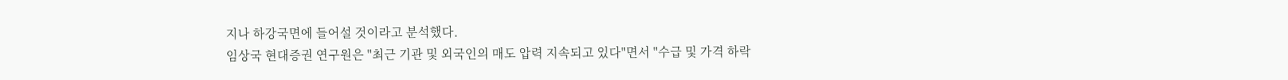지나 하강국면에 들어설 것이라고 분석했다.
임상국 현대증권 연구원은 "최근 기관 및 외국인의 매도 압력 지속되고 있다"면서 "수급 및 가격 하락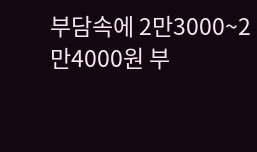부담속에 2만3000~2만4000원 부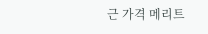근 가격 메리트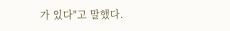가 있다"고 말했다.